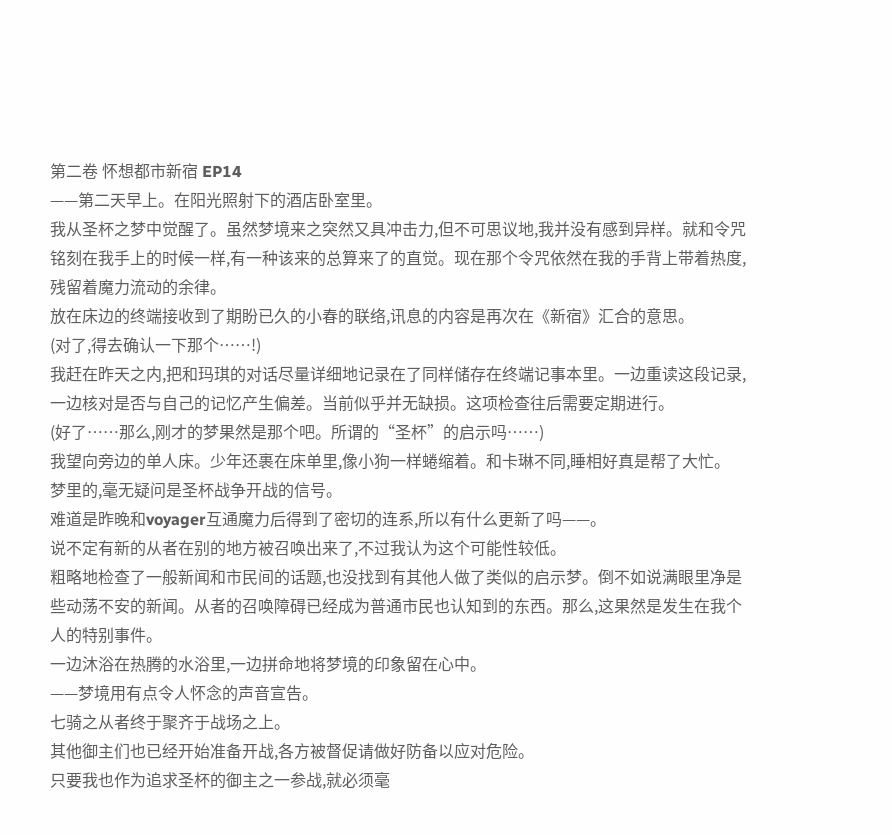第二卷 怀想都市新宿 EP14
——第二天早上。在阳光照射下的酒店卧室里。
我从圣杯之梦中觉醒了。虽然梦境来之突然又具冲击力,但不可思议地,我并没有感到异样。就和令咒铭刻在我手上的时候一样,有一种该来的总算来了的直觉。现在那个令咒依然在我的手背上带着热度,残留着魔力流动的余律。
放在床边的终端接收到了期盼已久的小春的联络,讯息的内容是再次在《新宿》汇合的意思。
(对了,得去确认一下那个……!)
我赶在昨天之内,把和玛琪的对话尽量详细地记录在了同样储存在终端记事本里。一边重读这段记录,一边核对是否与自己的记忆产生偏差。当前似乎并无缺损。这项检查往后需要定期进行。
(好了……那么,刚才的梦果然是那个吧。所谓的“圣杯”的启示吗……)
我望向旁边的单人床。少年还裹在床单里,像小狗一样蜷缩着。和卡琳不同,睡相好真是帮了大忙。
梦里的,毫无疑问是圣杯战争开战的信号。
难道是昨晚和voyager互通魔力后得到了密切的连系,所以有什么更新了吗——。
说不定有新的从者在别的地方被召唤出来了,不过我认为这个可能性较低。
粗略地检查了一般新闻和市民间的话题,也没找到有其他人做了类似的启示梦。倒不如说满眼里净是些动荡不安的新闻。从者的召唤障碍已经成为普通市民也认知到的东西。那么,这果然是发生在我个人的特别事件。
一边沐浴在热腾的水浴里,一边拼命地将梦境的印象留在心中。
——梦境用有点令人怀念的声音宣告。
七骑之从者终于聚齐于战场之上。
其他御主们也已经开始准备开战,各方被督促请做好防备以应对危险。
只要我也作为追求圣杯的御主之一参战,就必须毫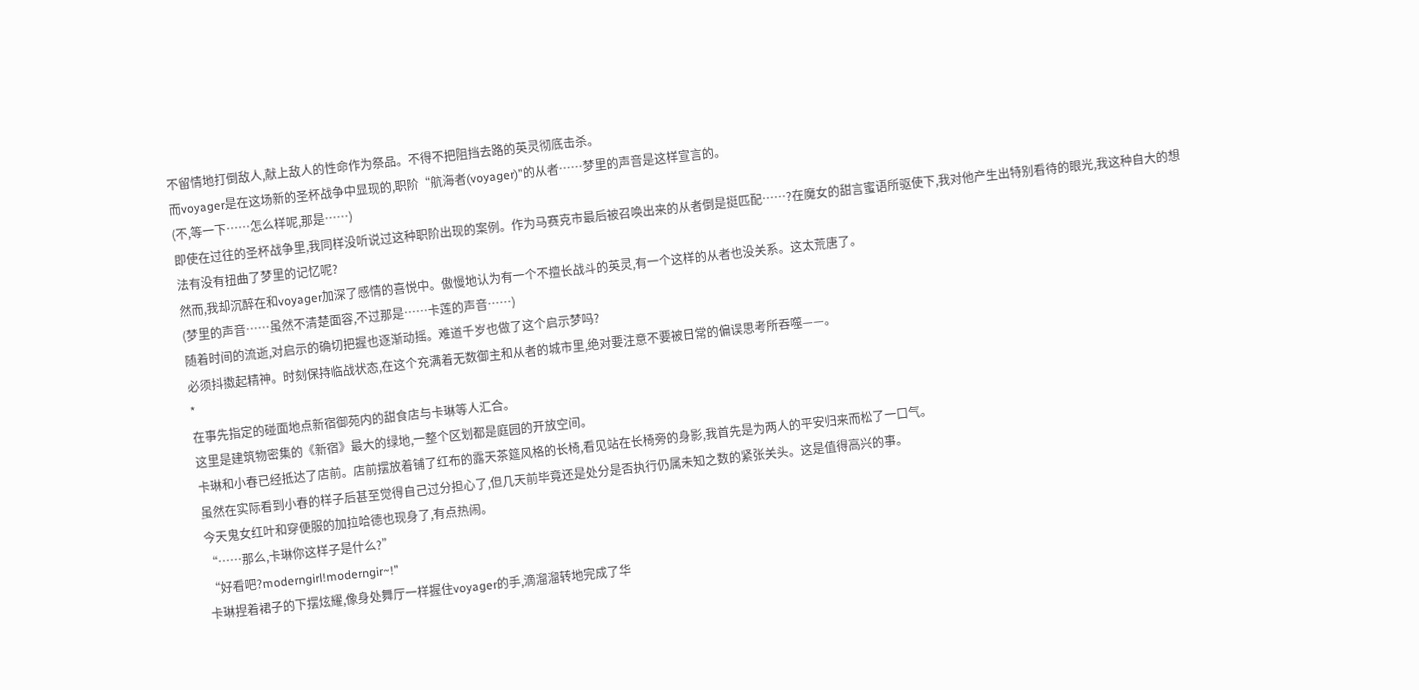不留情地打倒敌人,献上敌人的性命作为祭品。不得不把阻挡去路的英灵彻底击杀。
而voyager是在这场新的圣杯战争中显现的,职阶“航海者(voyager)”的从者……梦里的声音是这样宣言的。
(不,等一下……怎么样呢,那是……)
即使在过往的圣杯战争里,我同样没听说过这种职阶出现的案例。作为马赛克市最后被召唤出来的从者倒是挺匹配……?在魔女的甜言蜜语所驱使下,我对他产生出特别看待的眼光,我这种自大的想法有没有扭曲了梦里的记忆呢?
然而,我却沉醉在和voyager加深了感情的喜悦中。傲慢地认为有一个不擅长战斗的英灵,有一个这样的从者也没关系。这太荒唐了。
(梦里的声音……虽然不清楚面容,不过那是……卡莲的声音……)
随着时间的流逝,对启示的确切把握也逐渐动摇。难道千岁也做了这个启示梦吗?
必须抖擞起精神。时刻保持临战状态,在这个充满着无数御主和从者的城市里,绝对要注意不要被日常的偏误思考所吞噬——。
*
在事先指定的碰面地点新宿御苑内的甜食店与卡琳等人汇合。
这里是建筑物密集的《新宿》最大的绿地,一整个区划都是庭园的开放空间。
卡琳和小春已经抵达了店前。店前摆放着铺了红布的露天茶筵风格的长椅,看见站在长椅旁的身影,我首先是为两人的平安归来而松了一口气。
虽然在实际看到小春的样子后甚至觉得自己过分担心了,但几天前毕竟还是处分是否执行仍属未知之数的紧张关头。这是值得高兴的事。
今天鬼女红叶和穿便服的加拉哈德也现身了,有点热闹。
“……那么,卡琳你这样子是什么?”
“好看吧?moderngirl!moderngir~!”
卡琳捏着裙子的下摆炫耀,像身处舞厅一样握住voyager的手,滴溜溜转地完成了华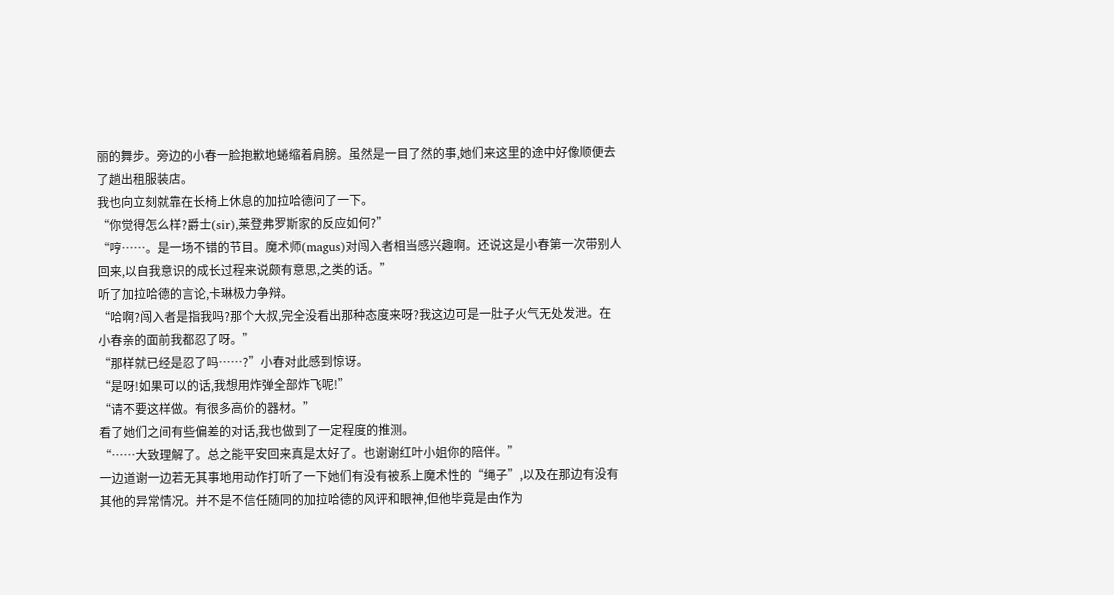丽的舞步。旁边的小春一脸抱歉地蜷缩着肩膀。虽然是一目了然的事,她们来这里的途中好像顺便去了趟出租服装店。
我也向立刻就靠在长椅上休息的加拉哈德问了一下。
“你觉得怎么样?爵士(sir),莱登弗罗斯家的反应如何?”
“哼……。是一场不错的节目。魔术师(magus)对闯入者相当感兴趣啊。还说这是小春第一次带别人回来,以自我意识的成长过程来说颇有意思,之类的话。”
听了加拉哈德的言论,卡琳极力争辩。
“哈啊?闯入者是指我吗?那个大叔,完全没看出那种态度来呀?我这边可是一肚子火气无处发泄。在小春亲的面前我都忍了呀。”
“那样就已经是忍了吗……?”小春对此感到惊讶。
“是呀!如果可以的话,我想用炸弹全部炸飞呢!”
“请不要这样做。有很多高价的器材。”
看了她们之间有些偏差的对话,我也做到了一定程度的推测。
“……大致理解了。总之能平安回来真是太好了。也谢谢红叶小姐你的陪伴。”
一边道谢一边若无其事地用动作打听了一下她们有没有被系上魔术性的“绳子”,以及在那边有没有其他的异常情况。并不是不信任随同的加拉哈德的风评和眼神,但他毕竟是由作为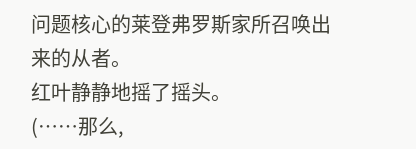问题核心的莱登弗罗斯家所召唤出来的从者。
红叶静静地摇了摇头。
(……那么,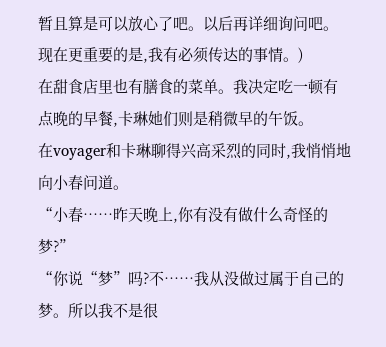暂且算是可以放心了吧。以后再详细询问吧。现在更重要的是,我有必须传达的事情。)
在甜食店里也有膳食的菜单。我决定吃一顿有点晚的早餐,卡琳她们则是稍微早的午饭。
在voyager和卡琳聊得兴高采烈的同时,我悄悄地向小春问道。
“小春……昨天晚上,你有没有做什么奇怪的梦?”
“你说“梦”吗?不……我从没做过属于自己的梦。所以我不是很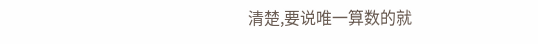清楚,要说唯一算数的就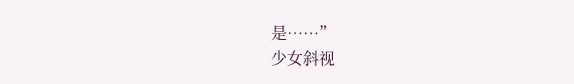是……”
少女斜视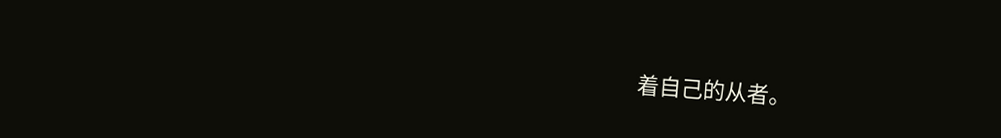着自己的从者。